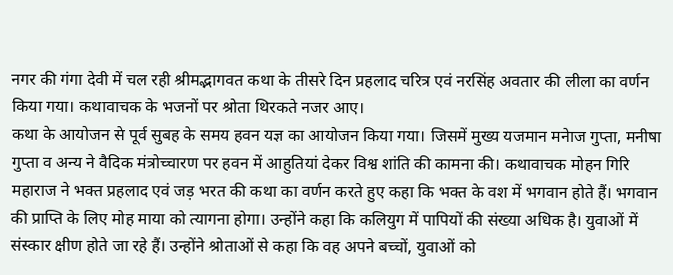नगर की गंगा देवी में चल रही श्रीमद्भागवत कथा के तीसरे दिन प्रहलाद चरित्र एवं नरसिंह अवतार की लीला का वर्णन किया गया। कथावाचक के भजनों पर श्रोता थिरकते नजर आए।
कथा के आयोजन से पूर्व सुबह के समय हवन यज्ञ का आयोजन किया गया। जिसमें मुख्य यजमान मनेाज गुप्ता, मनीषा गुप्ता व अन्य ने वैदिक मंत्रोच्चारण पर हवन में आहुतियां देकर विश्व शांति की कामना की। कथावाचक मोहन गिरि महाराज ने भक्त प्रहलाद एवं जड़ भरत की कथा का वर्णन करते हुए कहा कि भक्त के वश में भगवान होते हैं। भगवान की प्राप्ति के लिए मोह माया को त्यागना होगा। उन्होंने कहा कि कलियुग में पापियों की संख्या अधिक है। युवाओं में संस्कार क्षीण होते जा रहे हैं। उन्होंने श्रोताओं से कहा कि वह अपने बच्चों, युवाओं को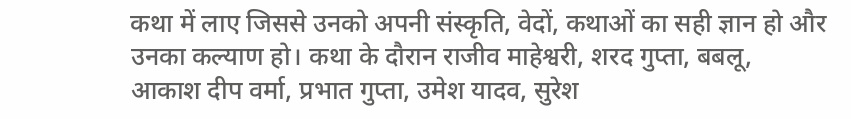कथा में लाए जिससे उनको अपनी संस्कृति, वेदों, कथाओं का सही ज्ञान हो और उनका कल्याण हो। कथा के दौरान राजीव माहेश्वरी, शरद गुप्ता, बबलू, आकाश दीप वर्मा, प्रभात गुप्ता, उमेश यादव, सुरेश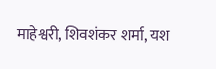माहेश्वरी, शिवशंकर शर्मा, यश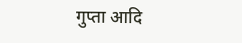गुप्ता आदि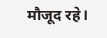मौजूद रहे।